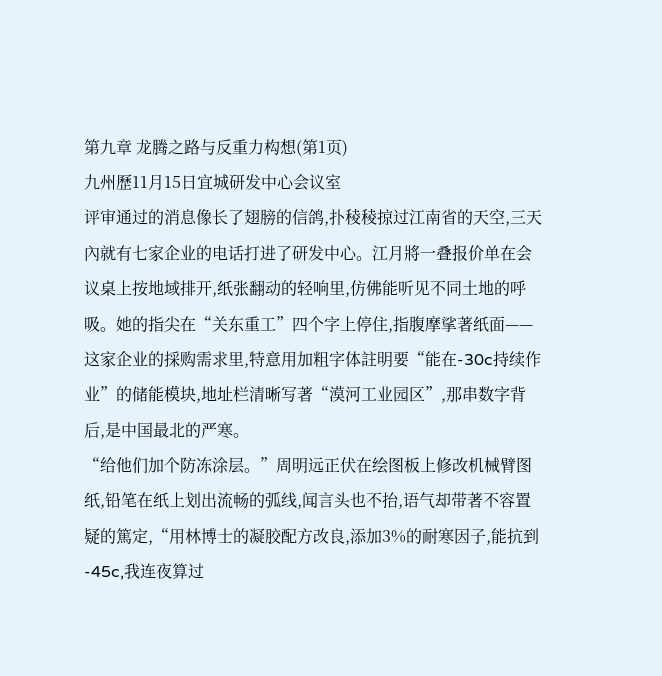第九章 龙腾之路与反重力构想(第1页)
九州歷11月15日宜城研发中心会议室
评审通过的消息像长了翅膀的信鸽,扑稜稜掠过江南省的天空,三天內就有七家企业的电话打进了研发中心。江月將一叠报价单在会议桌上按地域排开,纸张翻动的轻响里,仿佛能听见不同土地的呼吸。她的指尖在“关东重工”四个字上停住,指腹摩挲著纸面——这家企业的採购需求里,特意用加粗字体註明要“能在-30c持续作业”的储能模块,地址栏清晰写著“漠河工业园区”,那串数字背后,是中国最北的严寒。
“给他们加个防冻涂层。”周明远正伏在绘图板上修改机械臂图纸,铅笔在纸上划出流畅的弧线,闻言头也不抬,语气却带著不容置疑的篤定,“用林博士的凝胶配方改良,添加3%的耐寒因子,能抗到-45c,我连夜算过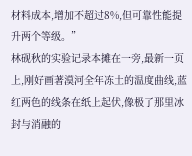材料成本,增加不超过8%,但可靠性能提升两个等级。”
林砚秋的实验记录本摊在一旁,最新一页上,刚好画著漠河全年冻土的温度曲线,蓝红两色的线条在纸上起伏,像极了那里冰封与消融的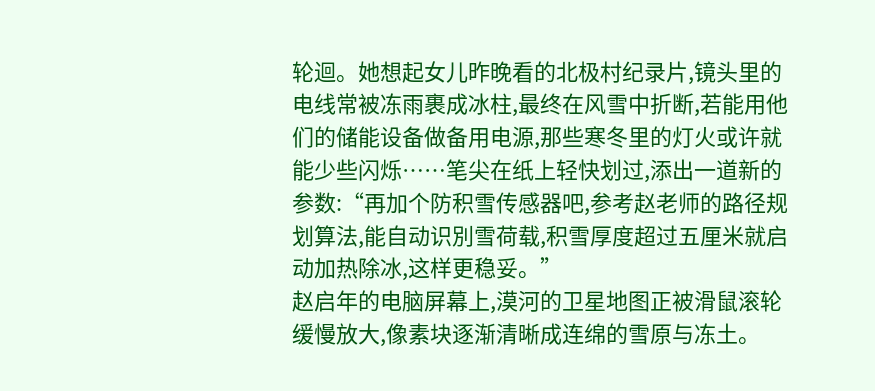轮迴。她想起女儿昨晚看的北极村纪录片,镜头里的电线常被冻雨裹成冰柱,最终在风雪中折断,若能用他们的储能设备做备用电源,那些寒冬里的灯火或许就能少些闪烁……笔尖在纸上轻快划过,添出一道新的参数:“再加个防积雪传感器吧,参考赵老师的路径规划算法,能自动识別雪荷载,积雪厚度超过五厘米就启动加热除冰,这样更稳妥。”
赵启年的电脑屏幕上,漠河的卫星地图正被滑鼠滚轮缓慢放大,像素块逐渐清晰成连绵的雪原与冻土。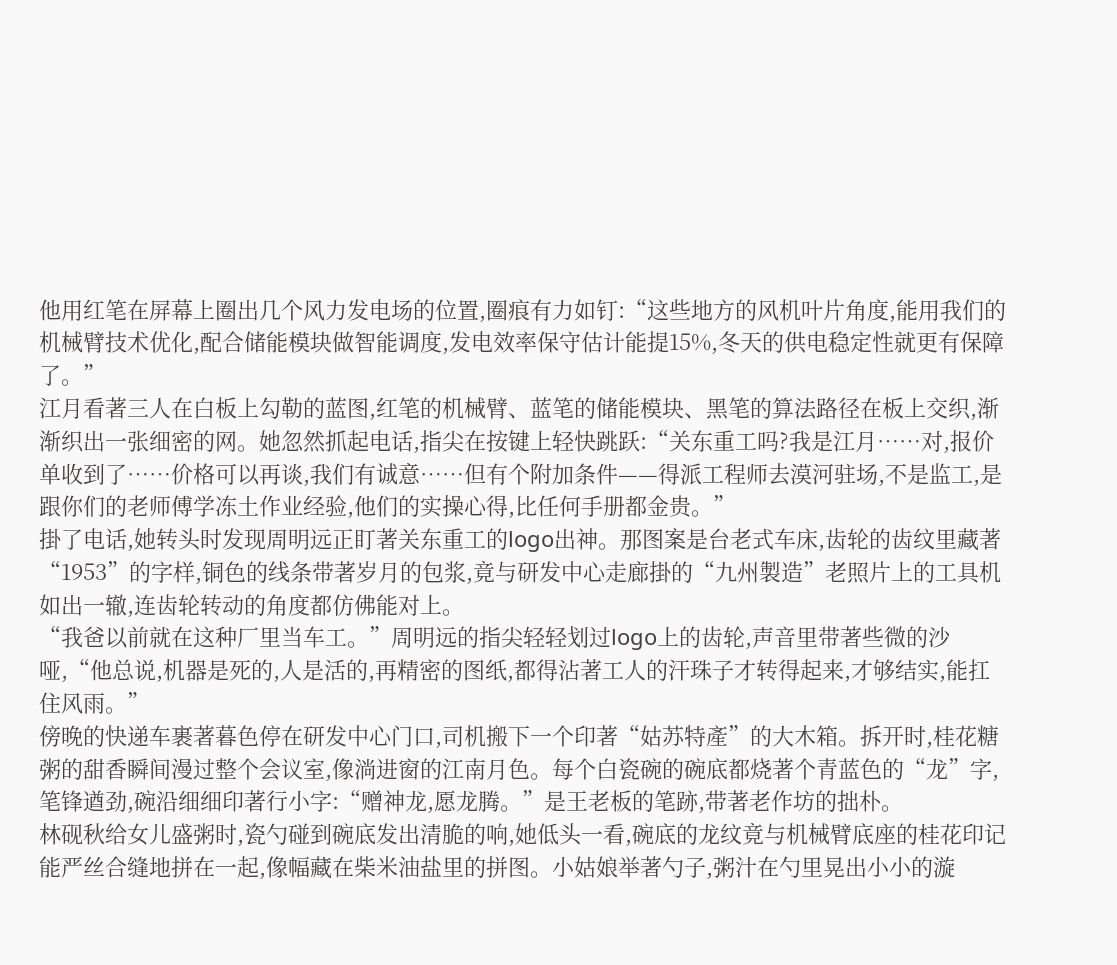他用红笔在屏幕上圈出几个风力发电场的位置,圈痕有力如钉:“这些地方的风机叶片角度,能用我们的机械臂技术优化,配合储能模块做智能调度,发电效率保守估计能提15%,冬天的供电稳定性就更有保障了。”
江月看著三人在白板上勾勒的蓝图,红笔的机械臂、蓝笔的储能模块、黑笔的算法路径在板上交织,渐渐织出一张细密的网。她忽然抓起电话,指尖在按键上轻快跳跃:“关东重工吗?我是江月……对,报价单收到了……价格可以再谈,我们有诚意……但有个附加条件——得派工程师去漠河驻场,不是监工,是跟你们的老师傅学冻土作业经验,他们的实操心得,比任何手册都金贵。”
掛了电话,她转头时发现周明远正盯著关东重工的logo出神。那图案是台老式车床,齿轮的齿纹里藏著“1953”的字样,铜色的线条带著岁月的包浆,竟与研发中心走廊掛的“九州製造”老照片上的工具机如出一辙,连齿轮转动的角度都仿佛能对上。
“我爸以前就在这种厂里当车工。”周明远的指尖轻轻划过logo上的齿轮,声音里带著些微的沙哑,“他总说,机器是死的,人是活的,再精密的图纸,都得沾著工人的汗珠子才转得起来,才够结实,能扛住风雨。”
傍晚的快递车裹著暮色停在研发中心门口,司机搬下一个印著“姑苏特產”的大木箱。拆开时,桂花糖粥的甜香瞬间漫过整个会议室,像淌进窗的江南月色。每个白瓷碗的碗底都烧著个青蓝色的“龙”字,笔锋遒劲,碗沿细细印著行小字:“赠神龙,愿龙腾。”是王老板的笔跡,带著老作坊的拙朴。
林砚秋给女儿盛粥时,瓷勺碰到碗底发出清脆的响,她低头一看,碗底的龙纹竟与机械臂底座的桂花印记能严丝合缝地拼在一起,像幅藏在柴米油盐里的拼图。小姑娘举著勺子,粥汁在勺里晃出小小的漩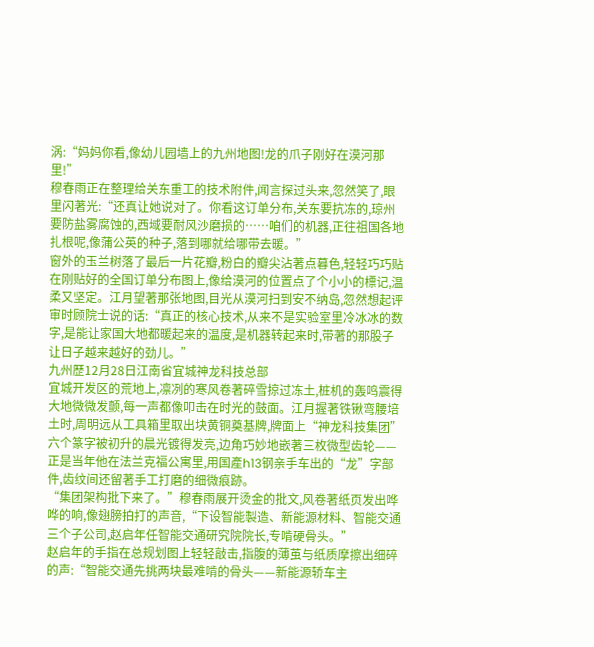涡:“妈妈你看,像幼儿园墙上的九州地图!龙的爪子刚好在漠河那里!”
穆春雨正在整理给关东重工的技术附件,闻言探过头来,忽然笑了,眼里闪著光:“还真让她说对了。你看这订单分布,关东要抗冻的,琼州要防盐雾腐蚀的,西域要耐风沙磨损的……咱们的机器,正往祖国各地扎根呢,像蒲公英的种子,落到哪就给哪带去暖。”
窗外的玉兰树落了最后一片花瓣,粉白的瓣尖沾著点暮色,轻轻巧巧贴在刚贴好的全国订单分布图上,像给漠河的位置点了个小小的標记,温柔又坚定。江月望著那张地图,目光从漠河扫到安不纳岛,忽然想起评审时顾院士说的话:“真正的核心技术,从来不是实验室里冷冰冰的数字,是能让家国大地都暖起来的温度,是机器转起来时,带著的那股子让日子越来越好的劲儿。”
九州歷12月28日江南省宜城神龙科技总部
宜城开发区的荒地上,凛冽的寒风卷著碎雪掠过冻土,桩机的轰鸣震得大地微微发颤,每一声都像叩击在时光的鼓面。江月握著铁锹弯腰培土时,周明远从工具箱里取出块黄铜奠基牌,牌面上“神龙科技集团”六个篆字被初升的晨光镀得发亮,边角巧妙地嵌著三枚微型齿轮——正是当年他在法兰克福公寓里,用国產h13钢亲手车出的“龙”字部件,齿纹间还留著手工打磨的细微痕跡。
“集团架构批下来了。”穆春雨展开烫金的批文,风卷著纸页发出哗哗的响,像翅膀拍打的声音,“下设智能製造、新能源材料、智能交通三个子公司,赵启年任智能交通研究院院长,专啃硬骨头。”
赵启年的手指在总规划图上轻轻敲击,指腹的薄茧与纸质摩擦出细碎的声:“智能交通先挑两块最难啃的骨头——新能源轿车主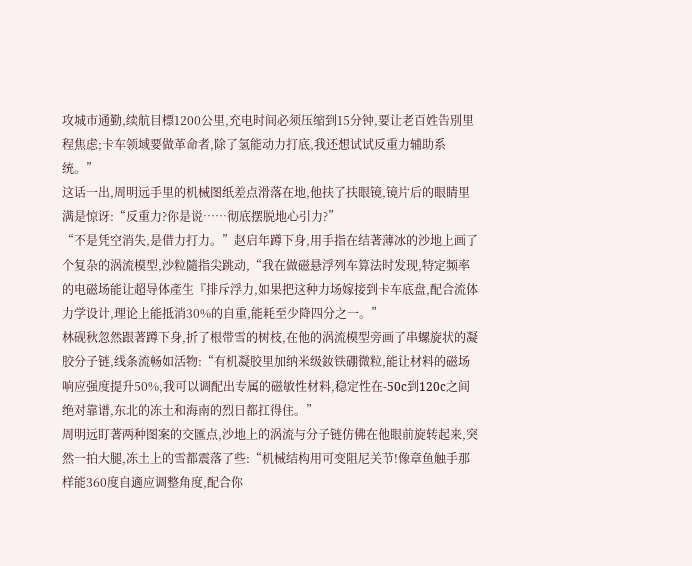攻城市通勤,续航目標1200公里,充电时间必须压缩到15分钟,要让老百姓告別里程焦虑;卡车领域要做革命者,除了氢能动力打底,我还想试试反重力辅助系统。”
这话一出,周明远手里的机械图纸差点滑落在地,他扶了扶眼镜,镜片后的眼睛里满是惊讶:“反重力?你是说……彻底摆脱地心引力?”
“不是凭空消失,是借力打力。”赵启年蹲下身,用手指在结著薄冰的沙地上画了个复杂的涡流模型,沙粒隨指尖跳动,“我在做磁悬浮列车算法时发现,特定频率的电磁场能让超导体產生『排斥浮力,如果把这种力场嫁接到卡车底盘,配合流体力学设计,理论上能抵消30%的自重,能耗至少降四分之一。”
林砚秋忽然跟著蹲下身,折了根带雪的树枝,在他的涡流模型旁画了串螺旋状的凝胶分子链,线条流畅如活物:“有机凝胶里加纳米级釹铁硼微粒,能让材料的磁场响应强度提升50%,我可以调配出专属的磁敏性材料,稳定性在-50c到120c之间绝对靠谱,东北的冻土和海南的烈日都扛得住。”
周明远盯著两种图案的交匯点,沙地上的涡流与分子链仿佛在他眼前旋转起来,突然一拍大腿,冻土上的雪都震落了些:“机械结构用可变阻尼关节!像章鱼触手那样能360度自適应调整角度,配合你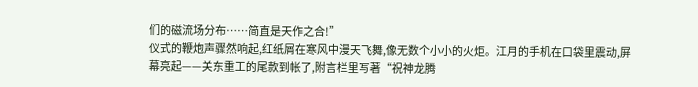们的磁流场分布……简直是天作之合!”
仪式的鞭炮声骤然响起,红纸屑在寒风中漫天飞舞,像无数个小小的火炬。江月的手机在口袋里震动,屏幕亮起——关东重工的尾款到帐了,附言栏里写著“祝神龙腾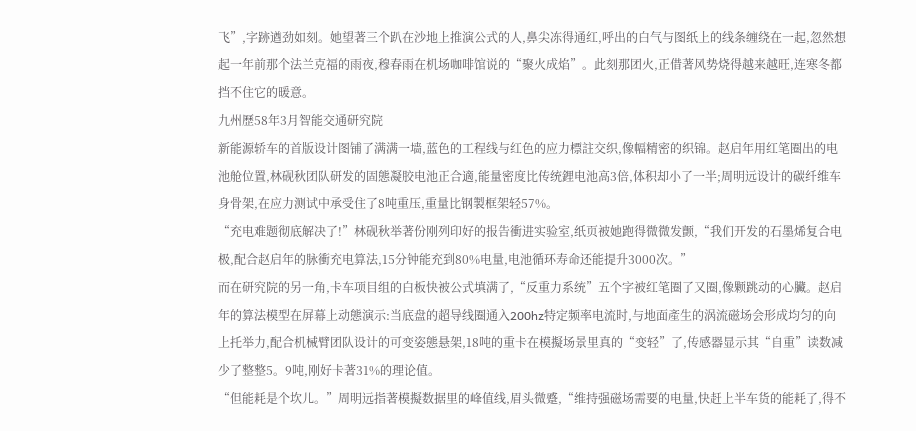飞”,字跡遒劲如刻。她望著三个趴在沙地上推演公式的人,鼻尖冻得通红,呼出的白气与图纸上的线条缠绕在一起,忽然想起一年前那个法兰克福的雨夜,穆春雨在机场咖啡馆说的“聚火成焰”。此刻那团火,正借著风势烧得越来越旺,连寒冬都挡不住它的暖意。
九州歷58年3月智能交通研究院
新能源轿车的首版设计图铺了满满一墙,蓝色的工程线与红色的应力標註交织,像幅精密的织锦。赵启年用红笔圈出的电池舱位置,林砚秋团队研发的固態凝胶电池正合適,能量密度比传统鋰电池高3倍,体积却小了一半;周明远设计的碳纤维车身骨架,在应力测试中承受住了8吨重压,重量比钢製框架轻57%。
“充电难题彻底解决了!”林砚秋举著份刚列印好的报告衝进实验室,纸页被她跑得微微发颤,“我们开发的石墨烯复合电极,配合赵启年的脉衝充电算法,15分钟能充到80%电量,电池循环寿命还能提升3000次。”
而在研究院的另一角,卡车项目组的白板快被公式填满了,“反重力系统”五个字被红笔圈了又圈,像颗跳动的心臟。赵启年的算法模型在屏幕上动態演示:当底盘的超导线圈通入200hz特定频率电流时,与地面產生的涡流磁场会形成均匀的向上托举力,配合机械臂团队设计的可变姿態悬架,18吨的重卡在模擬场景里真的“变轻”了,传感器显示其“自重”读数减少了整整5。9吨,刚好卡著31%的理论值。
“但能耗是个坎儿。”周明远指著模擬数据里的峰值线,眉头微蹙,“维持强磁场需要的电量,快赶上半车货的能耗了,得不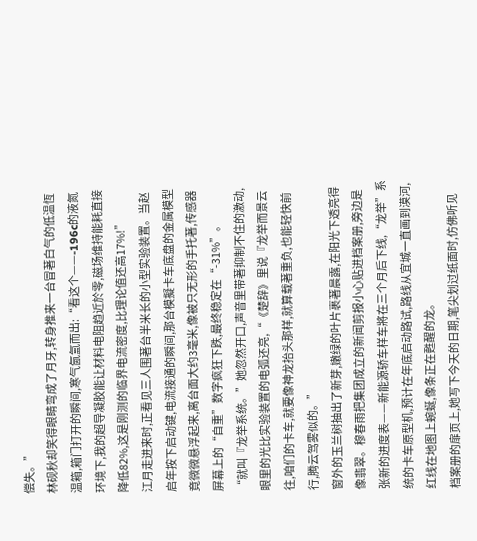偿失。”
林砚秋却笑得眼睛弯成了月牙,转身推来一台冒著白气的低温恆温箱,箱门打开的瞬间,寒气氤氳而出:“看这个——-196c的液氮环境下,我的超导凝胶能让材料电阻趋近於零,磁场维持能耗直接降低82%,这是刚测的临界电流密度,比理论值还高17%!”
江月走进来时,正看见三人围著台半米长的小型实验装置。当赵启年按下启动键,电流接通的瞬间,那台模擬卡车底盘的金属模型竟微微悬浮起来,离台面大约3毫米,像被只无形的手托著,传感器屏幕上的“自重”数字疯狂下跌,最终稳定在“-31%”。
“就叫『龙举系统。”她忽然开口,声音里带著抑制不住的激动,眼里的光比实验装置的电弧还亮,“《楚辞》里说『龙举而景云往,咱们的卡车,就要像神龙抬头那样,就算载著重负,也能轻快前行,腾云驾雾似的。”
窗外的玉兰树抽出了新芽,嫩绿的叶片裹著晨露,在阳光下透亮得像翡翠。穆春雨把集团成立的新闻剪报小心贴进档案册,旁边是张新的进度表——新能源轿车样车將在三个月后下线,“龙举”系统的卡车原型机,预计在年底启动路试,路线从宜城一直画到漠河,红线在地图上蜿蜒,像条正在甦醒的龙。
档案册的扉页上,她写下今天的日期,笔尖划过纸面时,仿佛听见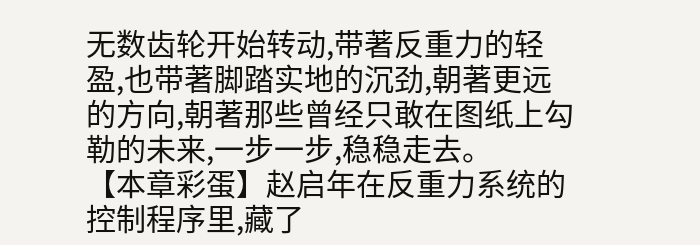无数齿轮开始转动,带著反重力的轻盈,也带著脚踏实地的沉劲,朝著更远的方向,朝著那些曾经只敢在图纸上勾勒的未来,一步一步,稳稳走去。
【本章彩蛋】赵启年在反重力系统的控制程序里,藏了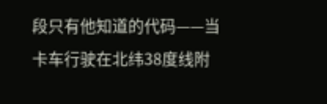段只有他知道的代码——当卡车行驶在北纬38度线附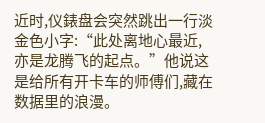近时,仪錶盘会突然跳出一行淡金色小字:“此处离地心最近,亦是龙腾飞的起点。”他说这是给所有开卡车的师傅们,藏在数据里的浪漫。